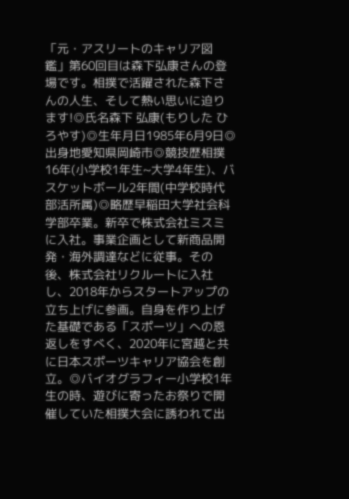「元・アスリートのキャリア図鑑」第60回目は森下弘康さんの登場です。相撲で活躍された森下さんの人生、そして熱い思いに迫ります!◎氏名森下 弘康(もりした ひろやす)◎生年月日1985年6月9日◎出身地愛知県岡崎市◎競技歴相撲16年(小学校1年生~大学4年生)、バスケットボール2年間(中学校時代部活所属)◎略歴早稲田大学社会科学部卒業。新卒で株式会社ミスミに入社。事業企画として新商品開発・海外調達などに従事。その後、株式会社リクルートに入社し、2018年からスタートアップの立ち上げに参画。自身を作り上げた基礎である「スポーツ」への恩返しをすべく、2020年に宮越と共に日本スポーツキャリア協会を創立。◎バイオグラフィー小学校1年生の時、遊びに寄ったお祭りで開催していた相撲大会に誘われて出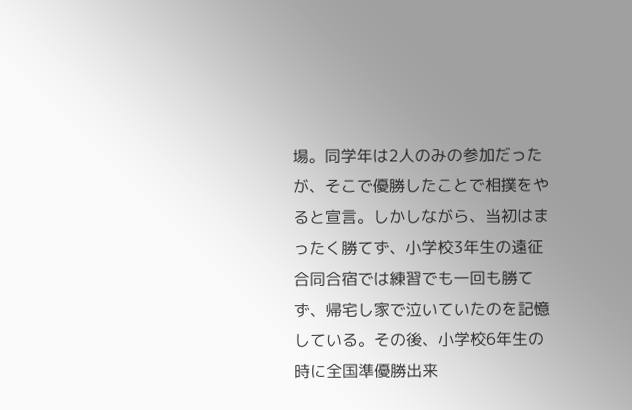場。同学年は2人のみの参加だったが、そこで優勝したことで相撲をやると宣言。しかしながら、当初はまったく勝てず、小学校3年生の遠征合同合宿では練習でも一回も勝てず、帰宅し家で泣いていたのを記憶している。その後、小学校6年生の時に全国準優勝出来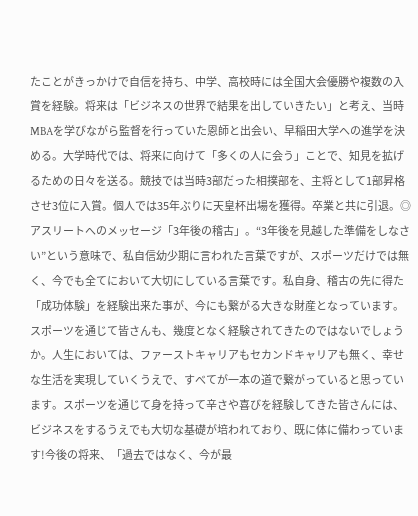たことがきっかけで自信を持ち、中学、高校時には全国大会優勝や複数の入賞を経験。将来は「ビジネスの世界で結果を出していきたい」と考え、当時MBAを学びながら監督を行っていた恩師と出会い、早稲田大学への進学を決める。大学時代では、将来に向けて「多くの人に会う」ことで、知見を拡げるための日々を送る。競技では当時3部だった相撲部を、主将として1部昇格させ3位に入賞。個人では35年ぶりに天皇杯出場を獲得。卒業と共に引退。◎アスリートへのメッセージ「3年後の稽古」。“3年後を見越した準備をしなさい”という意味で、私自信幼少期に言われた言葉ですが、スポーツだけでは無く、今でも全てにおいて大切にしている言葉です。私自身、稽古の先に得た「成功体験」を経験出来た事が、今にも繋がる大きな財産となっています。スポーツを通じて皆さんも、幾度となく経験されてきたのではないでしょうか。人生においては、ファーストキャリアもセカンドキャリアも無く、幸せな生活を実現していくうえで、すべてが一本の道で繋がっていると思っています。スポーツを通じて身を持って辛さや喜びを経験してきた皆さんには、ビジネスをするうえでも大切な基礎が培われており、既に体に備わっています!今後の将来、「過去ではなく、今が最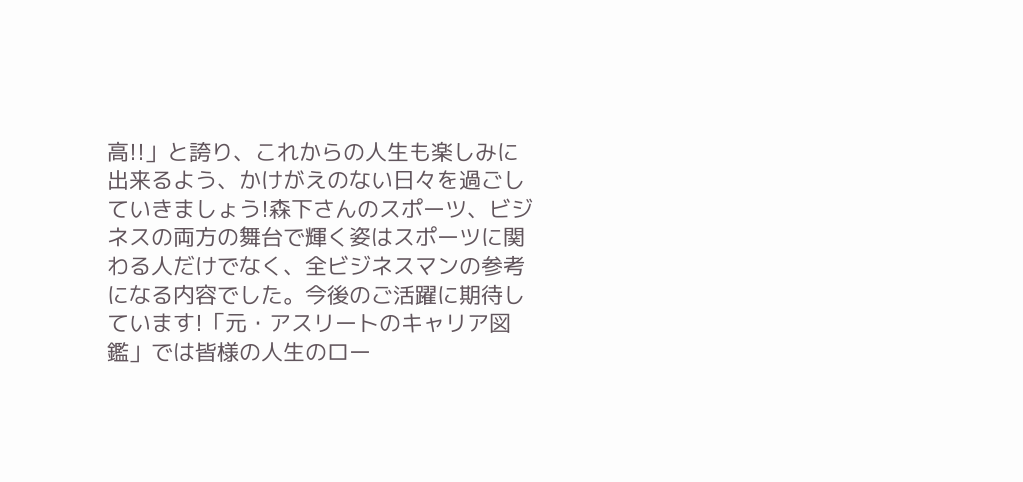高!!」と誇り、これからの人生も楽しみに出来るよう、かけがえのない日々を過ごしていきましょう!森下さんのスポーツ、ビジネスの両方の舞台で輝く姿はスポーツに関わる人だけでなく、全ビジネスマンの参考になる内容でした。今後のご活躍に期待しています!「元・アスリートのキャリア図鑑」では皆様の人生のロー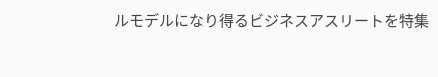ルモデルになり得るビジネスアスリートを特集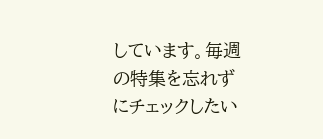しています。毎週の特集を忘れずにチェックしたい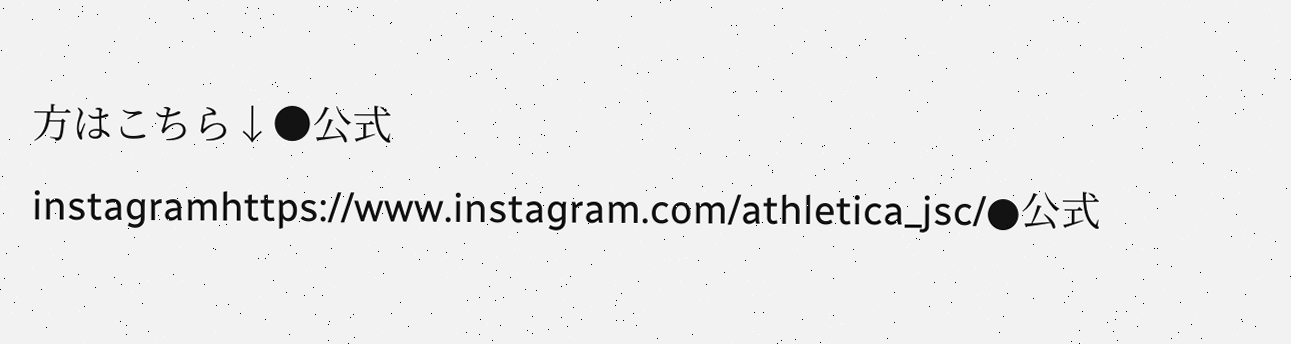方はこちら↓●公式instagramhttps://www.instagram.com/athletica_jsc/●公式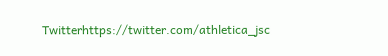Twitterhttps://twitter.com/athletica_jsc